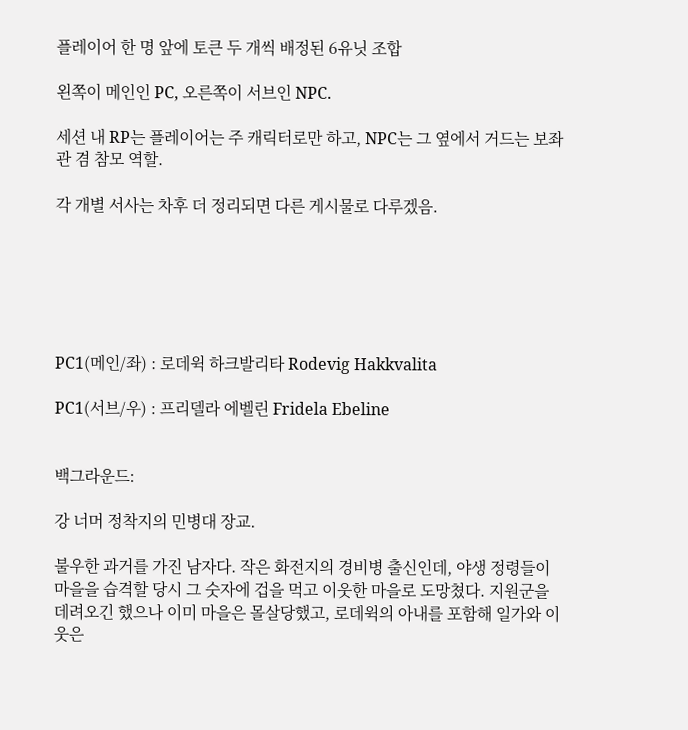플레이어 한 명 앞에 토큰 두 개씩 배정된 6유닛 조합

왼쪽이 메인인 PC, 오른쪽이 서브인 NPC.

세션 내 RP는 플레이어는 주 캐릭터로만 하고, NPC는 그 옆에서 거드는 보좌관 겸 참모 역할.

각 개별 서사는 차후 더 정리되면 다른 게시물로 다루겠음.






PC1(메인/좌) : 로데윅 하크발리타 Rodevig Hakkvalita

PC1(서브/우) : 프리델라 에벨린 Fridela Ebeline


백그라운드:

강 너머 정착지의 민병대 장교.

불우한 과거를 가진 남자다. 작은 화전지의 경비병 출신인데, 야생 정령들이 마을을 습격할 당시 그 숫자에 겁을 먹고 이웃한 마을로 도망쳤다. 지원군을 데려오긴 했으나 이미 마을은 몰살당했고, 로데윅의 아내를 포함해 일가와 이웃은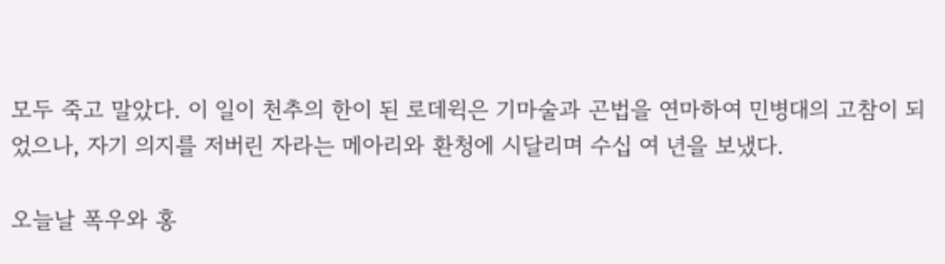모두 죽고 말았다. 이 일이 천추의 한이 된 로데윅은 기마술과 곤법을 연마하여 민병대의 고참이 되었으나, 자기 의지를 저버린 자라는 메아리와 환청에 시달리며 수십 여 년을 보냈다.

오늘날 폭우와 홍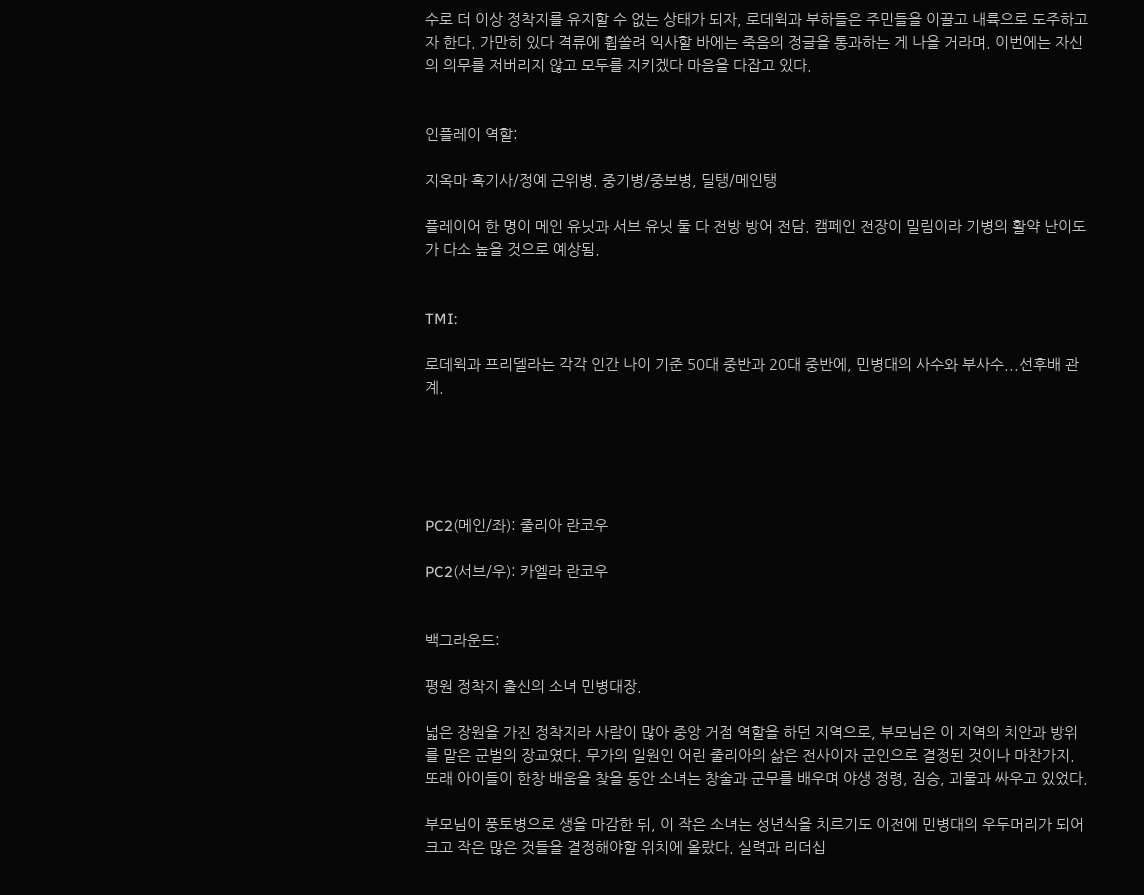수로 더 이상 정착지를 유지할 수 없는 상태가 되자, 로데윅과 부하들은 주민들을 이끌고 내륙으로 도주하고자 한다. 가만히 있다 격류에 휩쓸려 익사할 바에는 죽음의 정글을 통과하는 게 나을 거라며. 이번에는 자신의 의무를 저버리지 않고 모두를 지키겠다 마음을 다잡고 있다.


인플레이 역할:

지옥마 흑기사/정예 근위병. 중기병/중보병, 딜탱/메인탱

플레이어 한 명이 메인 유닛과 서브 유닛 둘 다 전방 방어 전담. 캠페인 전장이 밀림이라 기병의 활약 난이도가 다소 높을 것으로 예상됨.


TMI:

로데윅과 프리델라는 각각 인간 나이 기준 50대 중반과 20대 중반에, 민병대의 사수와 부사수...선후배 관계.





PC2(메인/좌): 줄리아 란코우

PC2(서브/우): 카엘라 란코우


백그라운드:

평원 정착지 출신의 소녀 민병대장.

넓은 장원을 가진 정착지라 사람이 많아 중앙 거점 역할을 하던 지역으로, 부모님은 이 지역의 치안과 방위를 맡은 군벌의 장교였다. 무가의 일원인 어린 줄리아의 삶은 전사이자 군인으로 결정된 것이나 마찬가지. 또래 아이들이 한창 배움을 찾을 동안 소녀는 창술과 군무를 배우며 야생 정령, 짐승, 괴물과 싸우고 있었다.

부모님이 풍토병으로 생을 마감한 뒤, 이 작은 소녀는 성년식을 치르기도 이전에 민병대의 우두머리가 되어 크고 작은 많은 것들을 결정해야할 위치에 올랐다. 실력과 리더십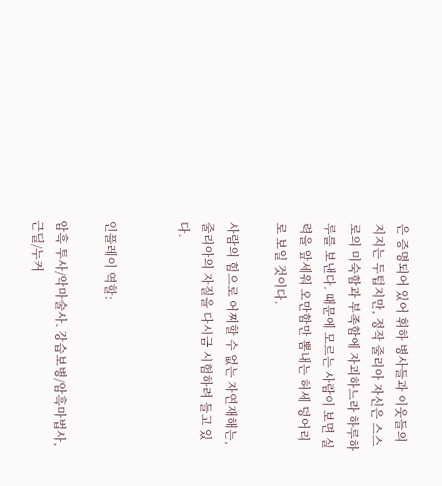은 증명되어 있어 휘하 병사들과 이웃들의 지지는 두텁지만, 정작 줄리아 자신은 스스로의 미숙함과 부족함에 자괴하느라 하루하루를 보낸다. 때문에 모르는 사람이 보면 실력을 앞세워 오만함만 뽐내는 허세 덩어리로 보일 것이다.

사람의 힘으로 어찌할 수 없는 자연재해는, 줄리아의 자질을 다시금 시험하려 들고 있다.


인플레이 역할:

암흑 투사/악마술사. 강습보병/암흑마법사, 근딜/누커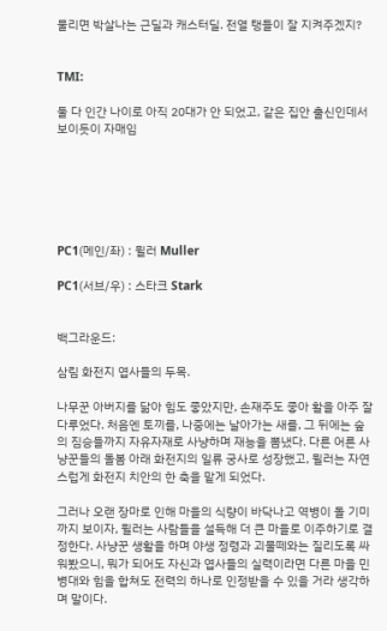물리면 박살나는 근딜과 캐스터딜. 전열 탱들이 잘 지켜주겠지?


TMI:

둘 다 인간 나이로 아직 20대가 안 되었고, 같은 집안 출신인데서 보이듯이 자매임






PC1(메인/좌) : 뮐러 Muller

PC1(서브/우) : 스타크 Stark


백그라운드:

삼림 화전지 엽사들의 두목.

나무꾼 아버지를 닮아 힘도 좋았지만, 손재주도 좋아 활을 아주 잘 다루었다. 처음엔 토끼를, 나중에는 날아가는 새를, 그 뒤에는 숲의 짐승들까지 자유자재로 사냥하며 재능을 뽐냈다. 다른 어른 사냥꾼들의 돌봄 아래 화전지의 일류 궁사로 성장했고, 뮐러는 자연스럽게 화전지 치안의 한 축을 맡게 되었다.

그러나 오랜 장마로 인해 마을의 식량이 바닥나고 역병이 돌 기미까지 보이자, 뮐러는 사람들을 설득해 더 큰 마을로 이주하기로 결정한다. 사냥꾼 생활을 하며 야생 정령과 괴물떼와는 질리도록 싸워봤으니, 뭐가 되어도 자신과 엽사들의 실력이라면 다른 마을 민병대와 힘을 합쳐도 전력의 하나로 인정받을 수 있을 거라 생각하며 말이다.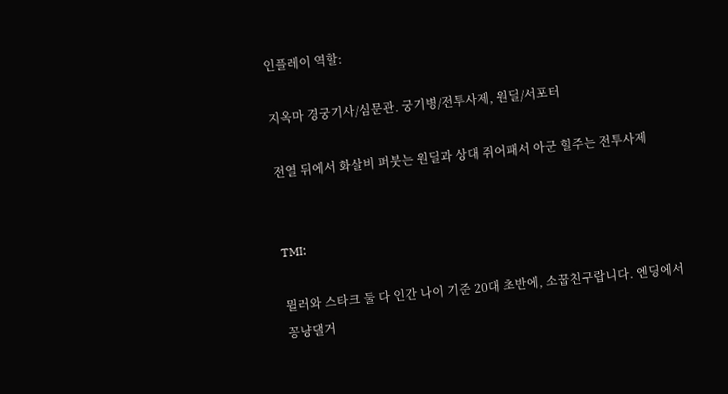인플레이 역할:

지옥마 경궁기사/심문관. 궁기병/전투사제, 원딜/서포터

전열 뒤에서 화살비 퍼붓는 원딜과 상대 쥐어패서 아군 힐주는 전투사제


TMI:

뮐러와 스타크 둘 다 인간 나이 기준 20대 초반에, 소꿉친구랍니다. 엔딩에서 꽁냥댈거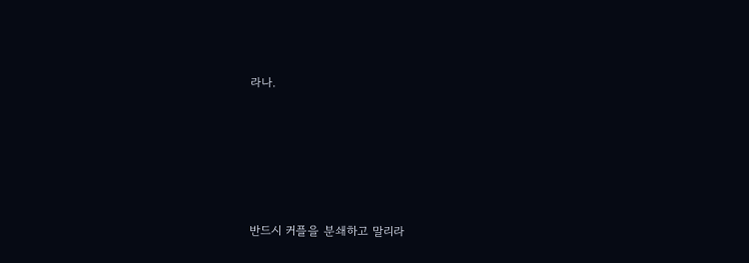라나.





반드시 커플을 분쇄하고 말리라